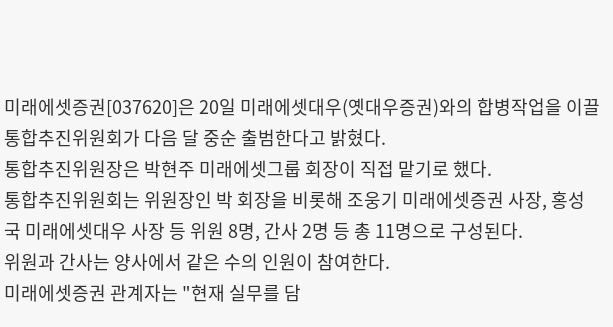미래에셋증권[037620]은 20일 미래에셋대우(옛대우증권)와의 합병작업을 이끌 통합추진위원회가 다음 달 중순 출범한다고 밝혔다.
통합추진위원장은 박현주 미래에셋그룹 회장이 직접 맡기로 했다.
통합추진위원회는 위원장인 박 회장을 비롯해 조웅기 미래에셋증권 사장, 홍성국 미래에셋대우 사장 등 위원 8명, 간사 2명 등 총 11명으로 구성된다.
위원과 간사는 양사에서 같은 수의 인원이 참여한다.
미래에셋증권 관계자는 "현재 실무를 담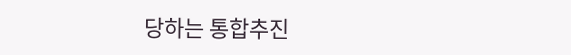당하는 통합추진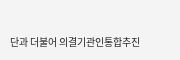단과 더불어 의결기관인통합추진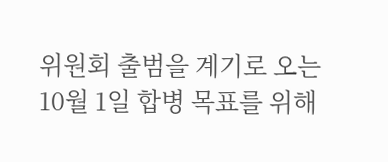위원회 출범을 계기로 오는 10월 1일 합병 목표를 위해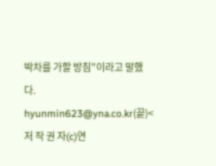박차를 가할 방침"이라고 말했다.
hyunmin623@yna.co.kr(끝)<저 작 권 자(c)연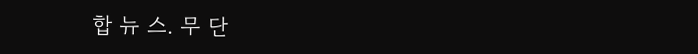합 뉴 스. 무 단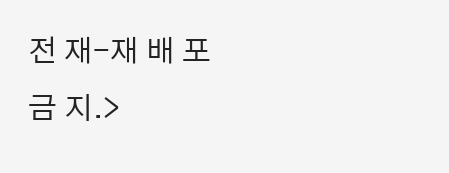전 재-재 배 포 금 지.>